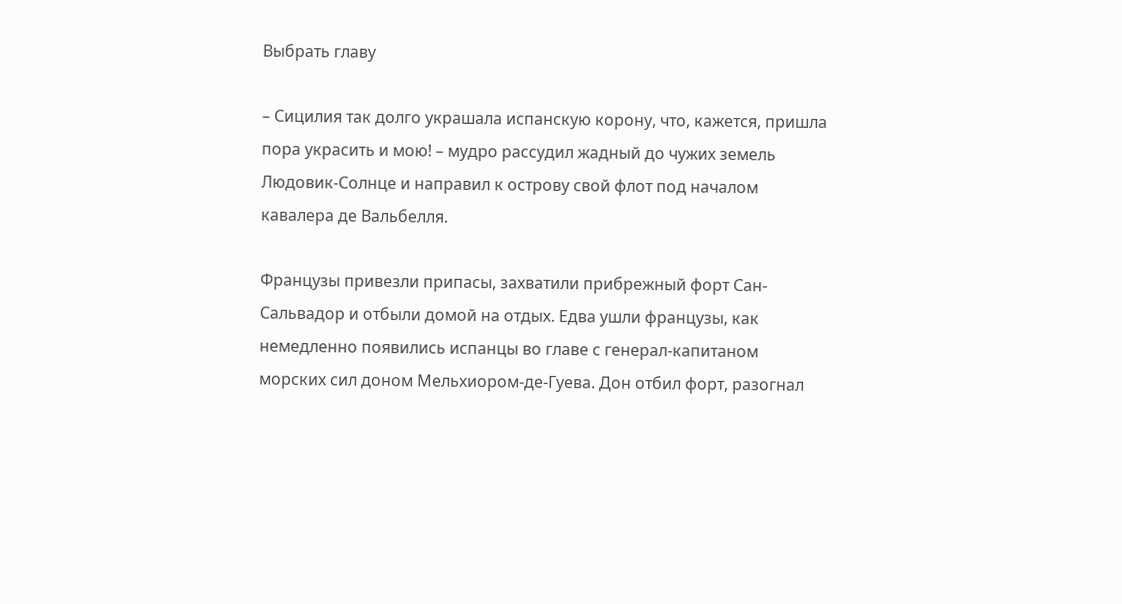Выбрать главу

– Сицилия так долго украшала испанскую корону, что, кажется, пришла пора украсить и мою! – мудро рассудил жадный до чужих земель Людовик-Солнце и направил к острову свой флот под началом кавалера де Вальбелля.

Французы привезли припасы, захватили прибрежный форт Сан-Сальвадор и отбыли домой на отдых. Едва ушли французы, как немедленно появились испанцы во главе с генерал-капитаном морских сил доном Мельхиором-де-Гуева. Дон отбил форт, разогнал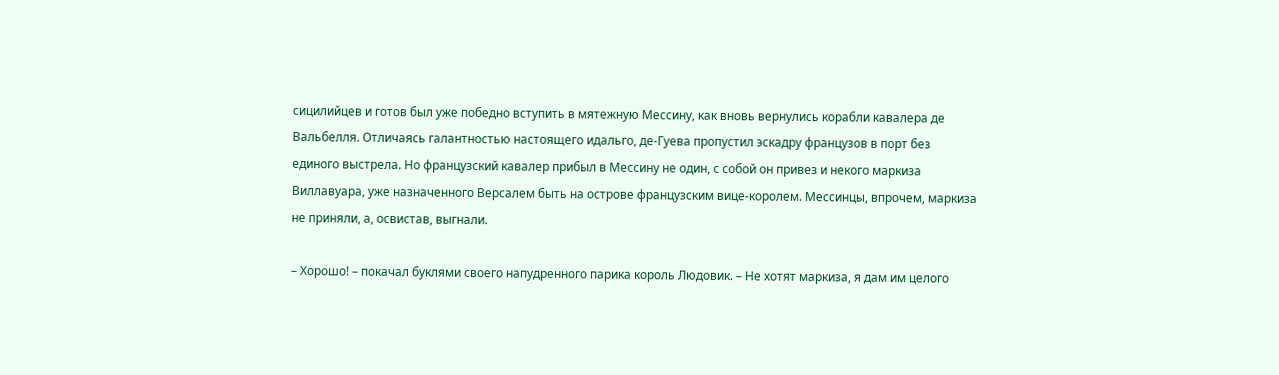сицилийцев и готов был уже победно вступить в мятежную Мессину, как вновь вернулись корабли кавалера де Вальбелля. Отличаясь галантностью настоящего идальго, де-Гуева пропустил эскадру французов в порт без единого выстрела. Но французский кавалер прибыл в Мессину не один, с собой он привез и некого маркиза Виллавуара, уже назначенного Версалем быть на острове французским вице-королем. Мессинцы, впрочем, маркиза не приняли, а, освистав, выгнали.

– Хорошо! – покачал буклями своего напудренного парика король Людовик. – Не хотят маркиза, я дам им целого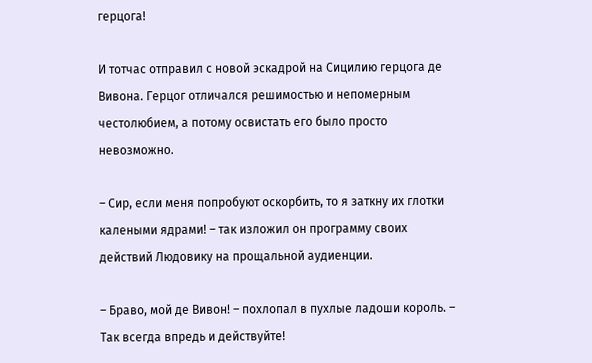герцога!

И тотчас отправил с новой эскадрой на Сицилию герцога де Вивона. Герцог отличался решимостью и непомерным честолюбием, а потому освистать его было просто невозможно.

– Сир, если меня попробуют оскорбить, то я заткну их глотки калеными ядрами! – так изложил он программу своих действий Людовику на прощальной аудиенции.

– Браво, мой де Вивон! – похлопал в пухлые ладоши король. – Так всегда впредь и действуйте!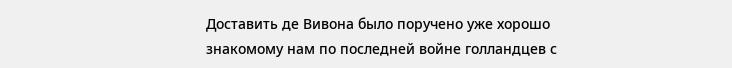Доставить де Вивона было поручено уже хорошо знакомому нам по последней войне голландцев с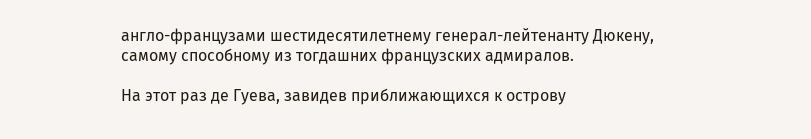англо-французами шестидесятилетнему генерал-лейтенанту Дюкену, самому способному из тогдашних французских адмиралов.

На этот раз де Гуева, завидев приближающихся к острову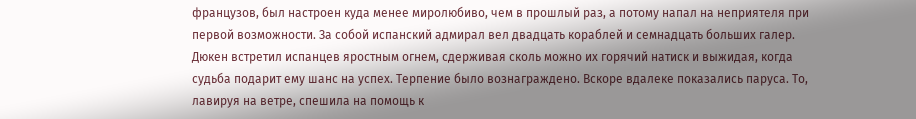французов, был настроен куда менее миролюбиво, чем в прошлый раз, а потому напал на неприятеля при первой возможности. За собой испанский адмирал вел двадцать кораблей и семнадцать больших галер. Дюкен встретил испанцев яростным огнем, сдерживая сколь можно их горячий натиск и выжидая, когда судьба подарит ему шанс на успех. Терпение было вознаграждено. Вскоре вдалеке показались паруса. То, лавируя на ветре, спешила на помощь к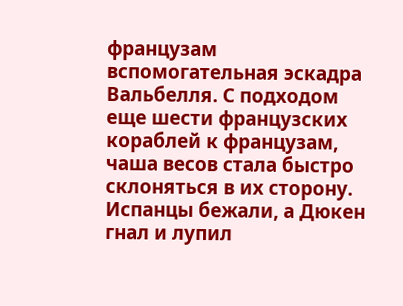французам вспомогательная эскадра Вальбелля. С подходом еще шести французских кораблей к французам, чаша весов стала быстро склоняться в их сторону. Испанцы бежали, а Дюкен гнал и лупил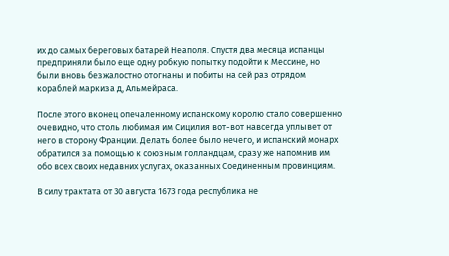их до самых береговых батарей Неаполя. Спустя два месяца испанцы предприняли было еще одну робкую попытку подойти к Мессине, но были вновь безжалостно отогнаны и побиты на сей раз отрядом кораблей маркиза д, Альмейраса.

После этого вконец опечаленному испанскому королю стало совершенно очевидно, что столь любимая им Сицилия вот-вот навсегда уплывет от него в сторону Франции. Делать более было нечего, и испанский монарх обратился за помощью к союзным голландцам, сразу же напомнив им обо всех своих недавних услугах, оказанных Соединенным провинциям.

В силу трактата от 30 августа 1673 года республика не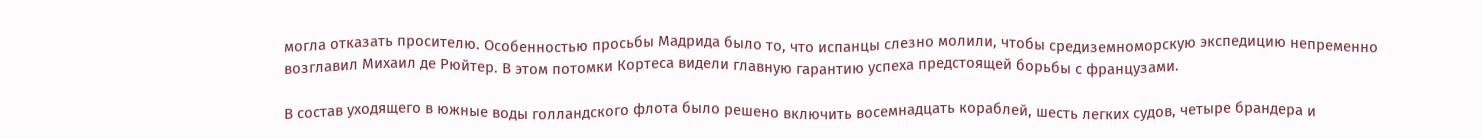могла отказать просителю. Особенностью просьбы Мадрида было то, что испанцы слезно молили, чтобы средиземноморскую экспедицию непременно возглавил Михаил де Рюйтер. В этом потомки Кортеса видели главную гарантию успеха предстоящей борьбы с французами.

В состав уходящего в южные воды голландского флота было решено включить восемнадцать кораблей, шесть легких судов, четыре брандера и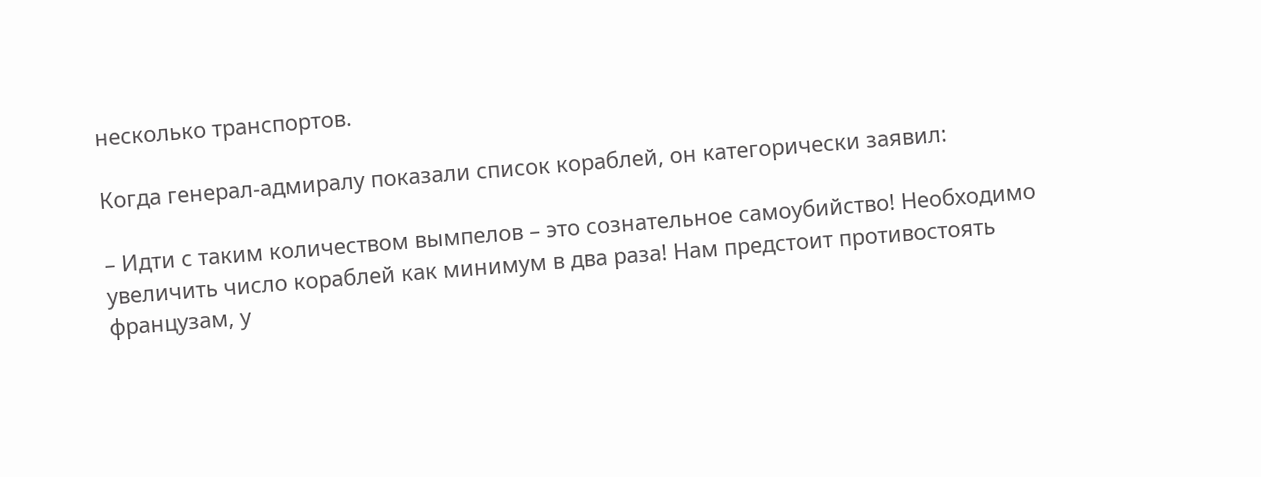несколько транспортов.

Когда генерал-адмиралу показали список кораблей, он категорически заявил:

– Идти с таким количеством вымпелов – это сознательное самоубийство! Необходимо увеличить число кораблей как минимум в два раза! Нам предстоит противостоять французам, у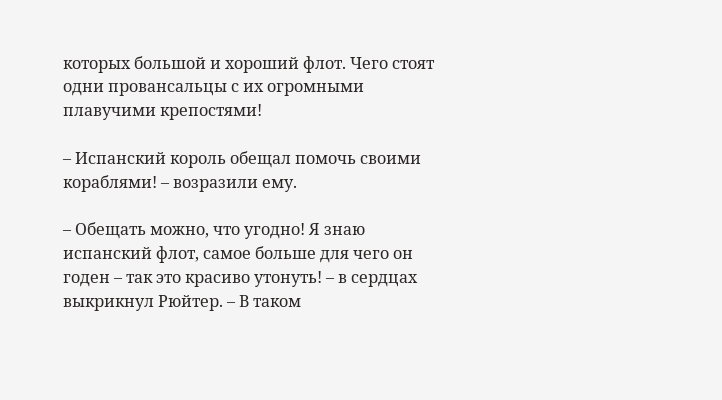которых большой и хороший флот. Чего стоят одни провансальцы с их огромными плавучими крепостями!

– Испанский король обещал помочь своими кораблями! – возразили ему.

– Обещать можно, что угодно! Я знаю испанский флот, самое больше для чего он годен – так это красиво утонуть! – в сердцах выкрикнул Рюйтер. – В таком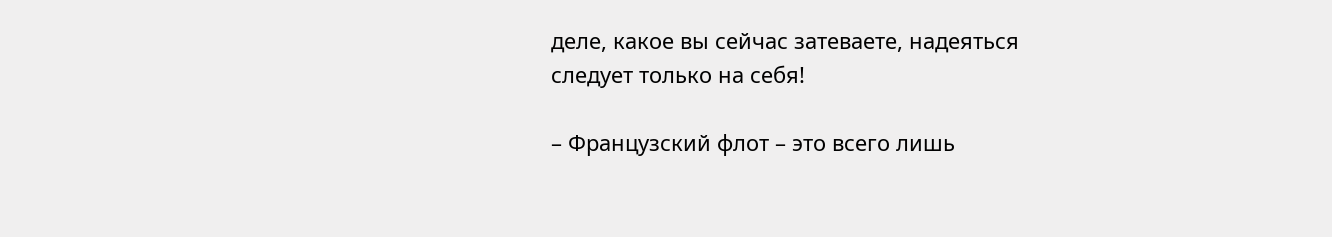деле, какое вы сейчас затеваете, надеяться следует только на себя!

– Французский флот – это всего лишь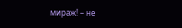мираж! – не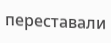переставали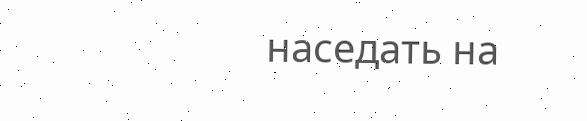наседать на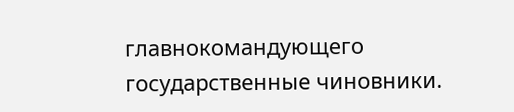главнокомандующего государственные чиновники.